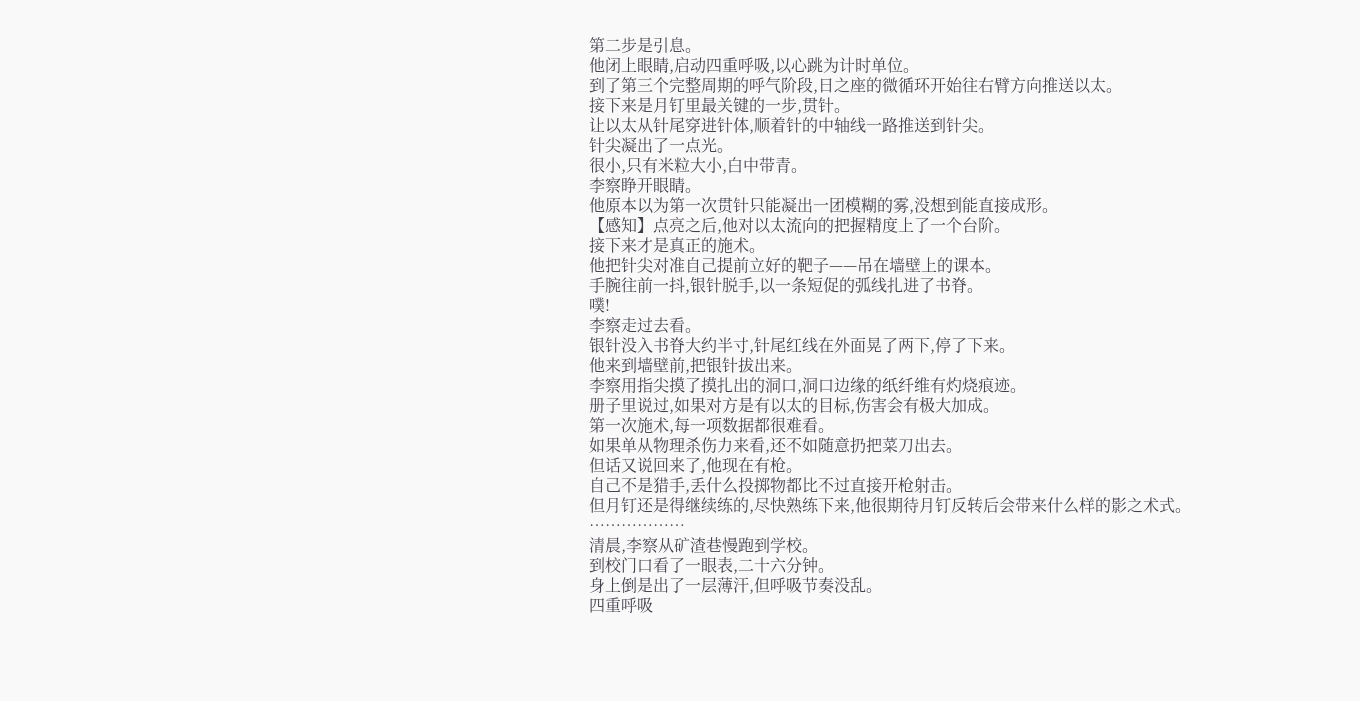第二步是引息。
他闭上眼睛,启动四重呼吸,以心跳为计时单位。
到了第三个完整周期的呼气阶段,日之座的微循环开始往右臂方向推送以太。
接下来是月钉里最关键的一步,贯针。
让以太从针尾穿进针体,顺着针的中轴线一路推送到针尖。
针尖凝出了一点光。
很小,只有米粒大小,白中带青。
李察睁开眼睛。
他原本以为第一次贯针只能凝出一团模糊的雾,没想到能直接成形。
【感知】点亮之后,他对以太流向的把握精度上了一个台阶。
接下来才是真正的施术。
他把针尖对准自己提前立好的靶子——吊在墙壁上的课本。
手腕往前一抖,银针脱手,以一条短促的弧线扎进了书脊。
噗!
李察走过去看。
银针没入书脊大约半寸,针尾红线在外面晃了两下,停了下来。
他来到墙壁前,把银针拔出来。
李察用指尖摸了摸扎出的洞口,洞口边缘的纸纤维有灼烧痕迹。
册子里说过,如果对方是有以太的目标,伤害会有极大加成。
第一次施术,每一项数据都很难看。
如果单从物理杀伤力来看,还不如随意扔把菜刀出去。
但话又说回来了,他现在有枪。
自己不是猎手,丢什么投掷物都比不过直接开枪射击。
但月钉还是得继续练的,尽快熟练下来,他很期待月钉反转后会带来什么样的影之术式。
………………
清晨,李察从矿渣巷慢跑到学校。
到校门口看了一眼表,二十六分钟。
身上倒是出了一层薄汗,但呼吸节奏没乱。
四重呼吸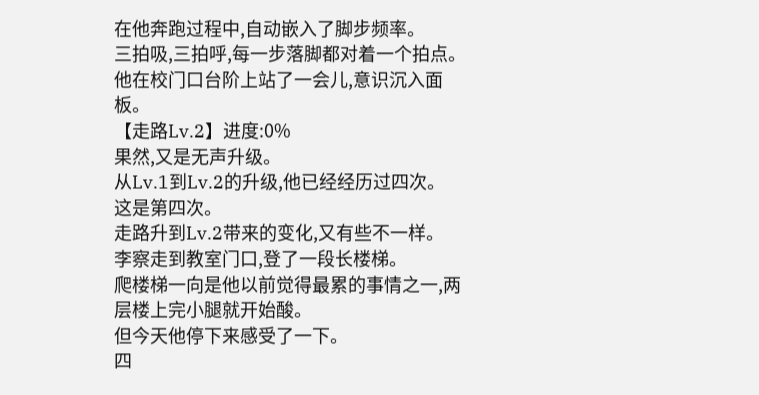在他奔跑过程中,自动嵌入了脚步频率。
三拍吸,三拍呼,每一步落脚都对着一个拍点。
他在校门口台阶上站了一会儿,意识沉入面板。
【走路Lv.2】进度:0%
果然,又是无声升级。
从Lv.1到Lv.2的升级,他已经经历过四次。
这是第四次。
走路升到Lv.2带来的变化,又有些不一样。
李察走到教室门口,登了一段长楼梯。
爬楼梯一向是他以前觉得最累的事情之一,两层楼上完小腿就开始酸。
但今天他停下来感受了一下。
四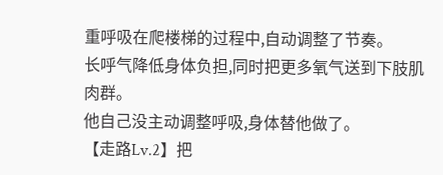重呼吸在爬楼梯的过程中,自动调整了节奏。
长呼气降低身体负担,同时把更多氧气送到下肢肌肉群。
他自己没主动调整呼吸,身体替他做了。
【走路Lv.2】把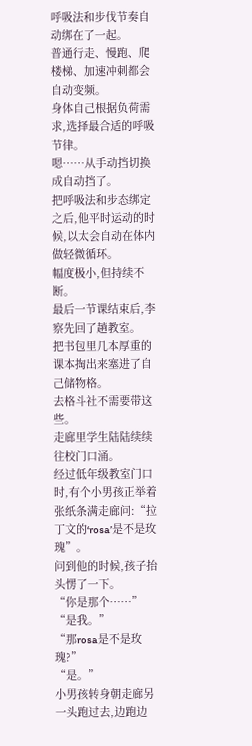呼吸法和步伐节奏自动绑在了一起。
普通行走、慢跑、爬楼梯、加速冲刺都会自动变频。
身体自己根据负荷需求,选择最合适的呼吸节律。
嗯……从手动挡切换成自动挡了。
把呼吸法和步态绑定之后,他平时运动的时候,以太会自动在体内做轻微循环。
幅度极小,但持续不断。
最后一节课结束后,李察先回了趟教室。
把书包里几本厚重的课本掏出来塞进了自己储物格。
去格斗社不需要带这些。
走廊里学生陆陆续续往校门口涌。
经过低年级教室门口时,有个小男孩正举着张纸条满走廊问:“拉丁文的‘rosa’是不是玫瑰”。
问到他的时候,孩子抬头愣了一下。
“你是那个……”
“是我。”
“那rosa是不是玫瑰?”
“是。”
小男孩转身朝走廊另一头跑过去,边跑边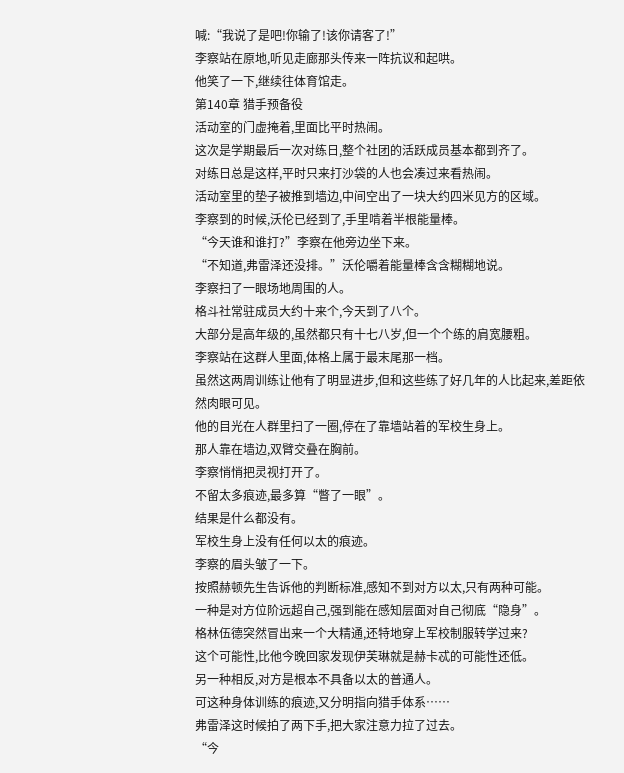喊:“我说了是吧!你输了!该你请客了!”
李察站在原地,听见走廊那头传来一阵抗议和起哄。
他笑了一下,继续往体育馆走。
第140章 猎手预备役
活动室的门虚掩着,里面比平时热闹。
这次是学期最后一次对练日,整个社团的活跃成员基本都到齐了。
对练日总是这样,平时只来打沙袋的人也会凑过来看热闹。
活动室里的垫子被推到墙边,中间空出了一块大约四米见方的区域。
李察到的时候,沃伦已经到了,手里啃着半根能量棒。
“今天谁和谁打?”李察在他旁边坐下来。
“不知道,弗雷泽还没排。”沃伦嚼着能量棒含含糊糊地说。
李察扫了一眼场地周围的人。
格斗社常驻成员大约十来个,今天到了八个。
大部分是高年级的,虽然都只有十七八岁,但一个个练的肩宽腰粗。
李察站在这群人里面,体格上属于最末尾那一档。
虽然这两周训练让他有了明显进步,但和这些练了好几年的人比起来,差距依然肉眼可见。
他的目光在人群里扫了一圈,停在了靠墙站着的军校生身上。
那人靠在墙边,双臂交叠在胸前。
李察悄悄把灵视打开了。
不留太多痕迹,最多算“瞥了一眼”。
结果是什么都没有。
军校生身上没有任何以太的痕迹。
李察的眉头皱了一下。
按照赫顿先生告诉他的判断标准,感知不到对方以太,只有两种可能。
一种是对方位阶远超自己,强到能在感知层面对自己彻底“隐身”。
格林伍德突然冒出来一个大精通,还特地穿上军校制服转学过来?
这个可能性,比他今晚回家发现伊芙琳就是赫卡忒的可能性还低。
另一种相反,对方是根本不具备以太的普通人。
可这种身体训练的痕迹,又分明指向猎手体系……
弗雷泽这时候拍了两下手,把大家注意力拉了过去。
“今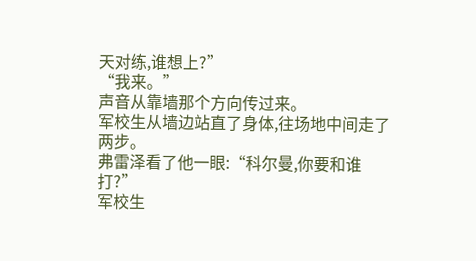天对练,谁想上?”
“我来。”
声音从靠墙那个方向传过来。
军校生从墙边站直了身体,往场地中间走了两步。
弗雷泽看了他一眼:“科尔曼,你要和谁打?”
军校生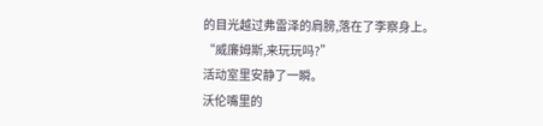的目光越过弗雷泽的肩膀,落在了李察身上。
“威廉姆斯,来玩玩吗?”
活动室里安静了一瞬。
沃伦嘴里的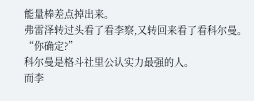能量棒差点掉出来。
弗雷泽转过头看了看李察,又转回来看了看科尔曼。
“你确定?”
科尔曼是格斗社里公认实力最强的人。
而李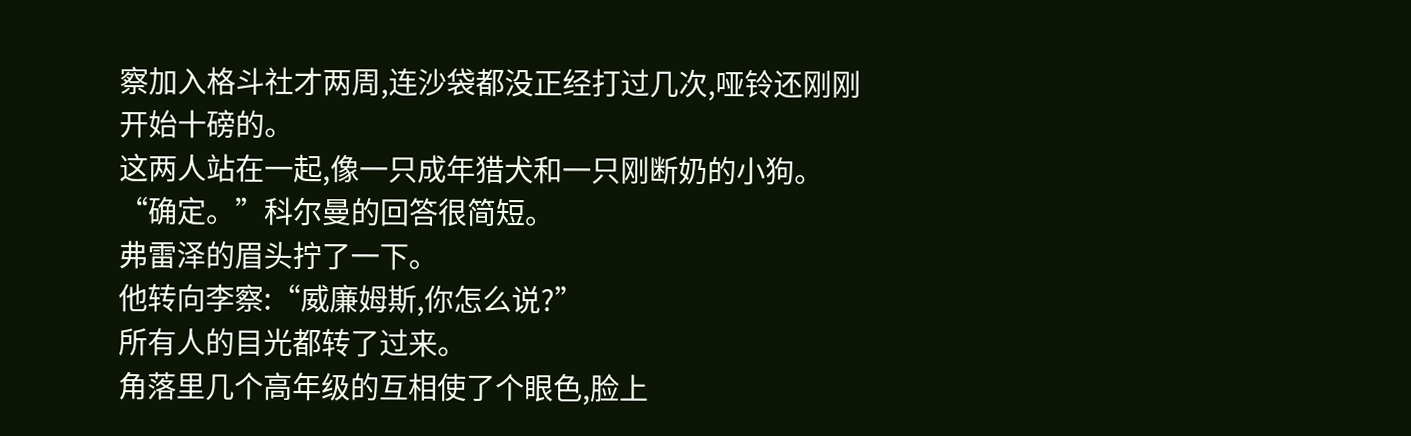察加入格斗社才两周,连沙袋都没正经打过几次,哑铃还刚刚开始十磅的。
这两人站在一起,像一只成年猎犬和一只刚断奶的小狗。
“确定。”科尔曼的回答很简短。
弗雷泽的眉头拧了一下。
他转向李察:“威廉姆斯,你怎么说?”
所有人的目光都转了过来。
角落里几个高年级的互相使了个眼色,脸上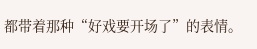都带着那种“好戏要开场了”的表情。